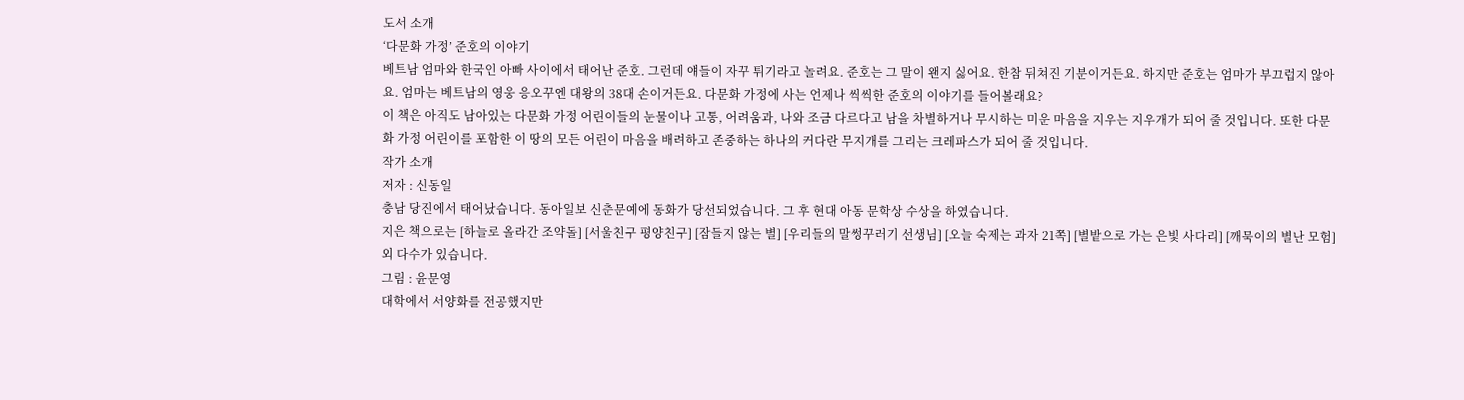도서 소개
‘다문화 가정’ 준호의 이야기
베트남 엄마와 한국인 아빠 사이에서 태어난 준호. 그런데 얘들이 자꾸 튀기라고 놀려요. 준호는 그 말이 왠지 싫어요. 한참 뒤쳐진 기분이거든요. 하지만 준호는 엄마가 부끄럽지 않아요. 엄마는 베트남의 영웅 응오꾸엔 대왕의 38대 손이거든요. 다문화 가정에 사는 언제나 씩씩한 준호의 이야기를 들어볼래요?
이 책은 아직도 남아있는 다문화 가정 어린이들의 눈물이나 고통, 어려움과, 나와 조금 다르다고 남을 차별하거나 무시하는 미운 마음을 지우는 지우개가 되어 줄 것입니다. 또한 다문화 가정 어린이를 포함한 이 땅의 모든 어린이 마음을 배려하고 존중하는 하나의 커다란 무지개를 그리는 크레파스가 되어 줄 것입니다.
작가 소개
저자 : 신동일
충남 당진에서 태어났습니다. 동아일보 신춘문예에 동화가 당선되었습니다. 그 후 현대 아동 문학상 수상을 하였습니다.
지은 책으로는 [하늘로 올라간 조약돌] [서울친구 평양친구] [잠들지 않는 별] [우리들의 말썽꾸러기 선생님] [오늘 숙제는 과자 21쪽] [별밭으로 가는 은빛 사다리] [깨묵이의 별난 모험] 외 다수가 있습니다.
그림 : 윤문영
대학에서 서양화를 전공했지만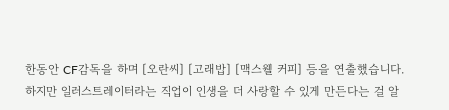한동안 CF감독을 하며 [오란씨] [고래밥] [맥스웰 커피] 등을 연출했습니다.
하지만 일러스트레이터라는 직업이 인생을 더 사랑할 수 있게 만든다는 걸 알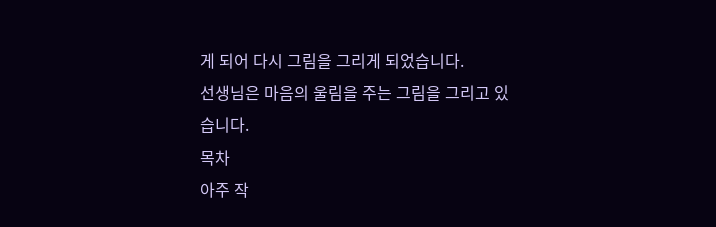게 되어 다시 그림을 그리게 되었습니다.
선생님은 마음의 울림을 주는 그림을 그리고 있습니다.
목차
아주 작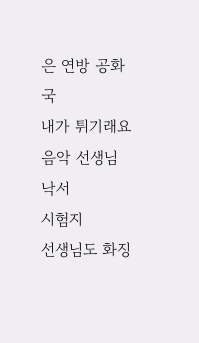은 연방 공화국
내가 튀기래요
음악 선생님
낙서
시험지
선생님도 화징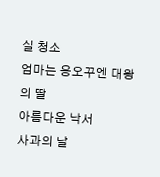실 청소
엄마는 응오꾸엔 대왕의 딸
아름다운 낙서
사과의 날